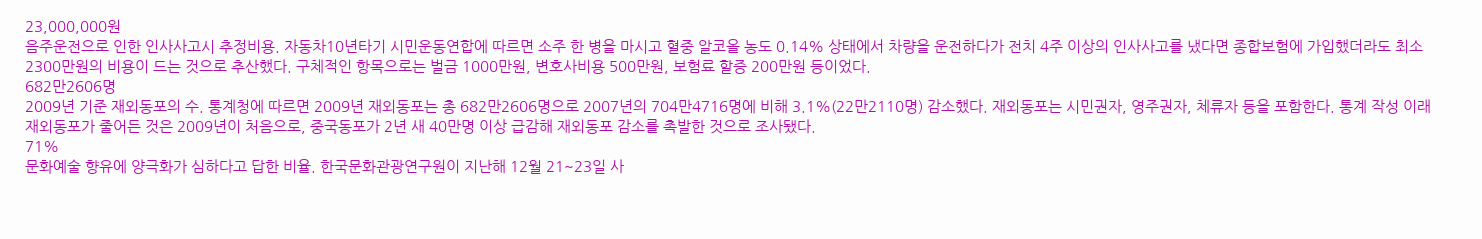23,000,000원
음주운전으로 인한 인사사고시 추정비용. 자동차10년타기 시민운동연합에 따르면 소주 한 병을 마시고 혈중 알코올 농도 0.14% 상태에서 차량을 운전하다가 전치 4주 이상의 인사사고를 냈다면 종합보험에 가입했더라도 최소 2300만원의 비용이 드는 것으로 추산했다. 구체적인 항목으로는 벌금 1000만원, 변호사비용 500만원, 보험료 할증 200만원 등이었다.
682만2606명
2009년 기준 재외동포의 수. 통계청에 따르면 2009년 재외동포는 총 682만2606명으로 2007년의 704만4716명에 비해 3.1%(22만2110명) 감소했다. 재외동포는 시민권자, 영주권자, 체류자 등을 포함한다. 통계 작성 이래 재외동포가 줄어든 것은 2009년이 처음으로, 중국동포가 2년 새 40만명 이상 급감해 재외동포 감소를 촉발한 것으로 조사됐다.
71%
문화예술 향유에 양극화가 심하다고 답한 비율. 한국문화관광연구원이 지난해 12월 21~23일 사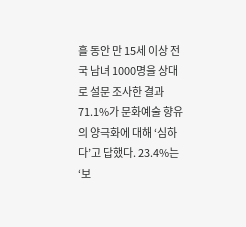흘 동안 만 15세 이상 전국 남녀 1000명을 상대로 설문 조사한 결과 71.1%가 문화예술 향유의 양극화에 대해 ‘심하다’고 답했다. 23.4%는 ‘보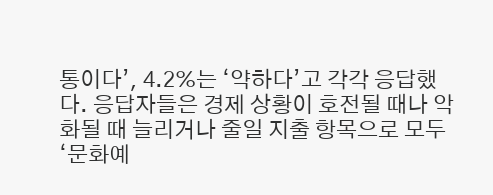통이다’, 4.2%는 ‘약하다’고 각각 응답했다. 응답자들은 경제 상황이 호전될 때나 악화될 때 늘리거나 줄일 지출 항목으로 모두 ‘문화예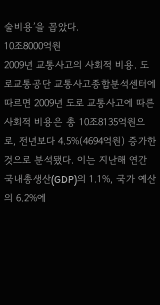술비용’을 꼽았다.
10조8000억원
2009년 교통사고의 사회적 비용. 도로교통공단 교통사고종합분석센터에 따르면 2009년 도로 교통사고에 따른 사회적 비용은 총 10조8135억원으로, 전년보다 4.5%(4694억원) 증가한 것으로 분석됐다. 이는 지난해 연간 국내총생산(GDP)의 1.1%, 국가 예산의 6.2%에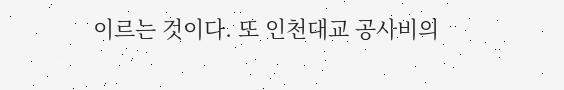이르는 것이다. 또 인천대교 공사비의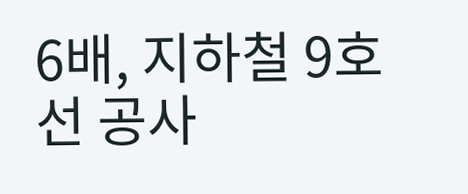6배, 지하철 9호선 공사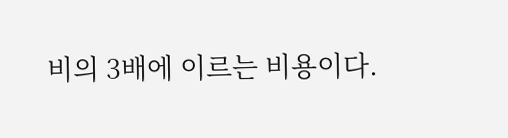비의 3배에 이르는 비용이다.